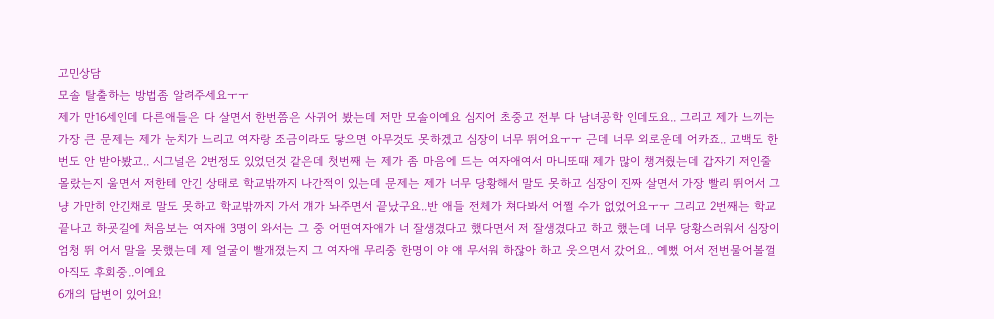고민상담
모솔 탈출하는 방법좀 알려주세요ㅜㅜ
제가 만16세인데 다른애들은 다 살면서 한번쯤은 사귀어 봤는데 저만 모솔이예요 심지어 초중고 전부 다 남녀공학 인데도요.. 그리고 제가 느끼는 가장 큰 문제는 제가 눈치가 느리고 여자랑 조금이라도 닿으면 아무것도 못하겠고 심장이 너무 뛰어요ㅜㅜ 근데 너무 외로운데 어카죠.. 고백도 한번도 안 받아봤고.. 시그널은 2번정도 있었던것 같은데 첫번째 는 제가 좀 마음에 드는 여자애여서 마니또때 제가 많이 챙겨줬는데 갑자기 저인줄 몰랐는지 울면서 저한테 안긴 상태로 학교밖까지 나간적이 있는데 문제는 제가 너무 당황해서 말도 못하고 심장이 진짜 살면서 가장 빨리 뛰어서 그냥 가만히 안긴채로 말도 못하고 학교밖까지 가서 걔가 놔주면서 끝났구요..반 애들 전체가 쳐다봐서 어쩔 수가 없었어요ㅜㅜ 그리고 2번째는 학교끝나고 하굣길에 처음보는 여자애 3명이 와서는 그 중 어떤여자애가 너 잘생겼다고 했다면서 저 잘생겼다고 하고 했는데 너무 당황스러워서 심장이 엄청 뛰 어서 말을 못했는데 제 얼굴이 빨개졌는지 그 여자애 무리중 한명이 야 얘 무서워 하잖아 하고 웃으면서 갔어요.. 예뻤 어서 전번물어볼껄 아직도 후회중..이예요
6개의 답변이 있어요!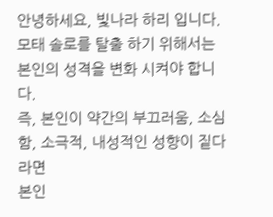안녕하세요, 빛나라 하리 입니다.
모태 솔로를 탈출 하기 위해서는
본인의 성격을 변화 시켜야 합니다.
즉, 본인이 약간의 부끄러움, 소심함, 소극적, 내성적인 성향이 짙다 라면
본인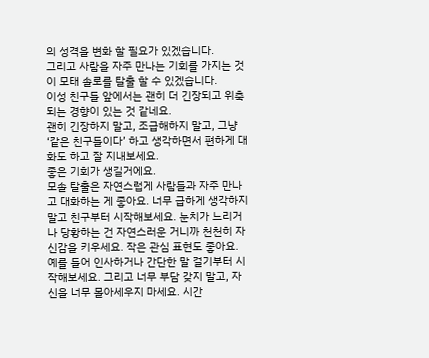의 성격을 변화 할 필요가 있겠습니다.
그리고 사람을 자주 만나는 기회를 가지는 것이 모태 솔로를 탈출 할 수 있겠습니다.
이성 친구들 앞에서는 괜히 더 긴장되고 위축되는 경향이 있는 것 같네요.
괜히 긴장하지 말고, 조급해하지 말고, 그냥 ‘같은 친구들이다’ 하고 생각하면서 편하게 대화도 하고 잘 지내보세요.
좋은 기회가 생길거에요.
모솔 탈출은 자연스럽게 사람들과 자주 만나고 대화하는 게 좋아요. 너무 급하게 생각하지 말고 친구부터 시작해보세요. 눈치가 느리거나 당황하는 건 자연스러운 거니까 천천히 자신감을 키우세요. 작은 관심 표현도 좋아요. 예를 들어 인사하거나 간단한 말 걸기부터 시작해보세요. 그리고 너무 부담 갖지 말고, 자신을 너무 몰아세우지 마세요. 시간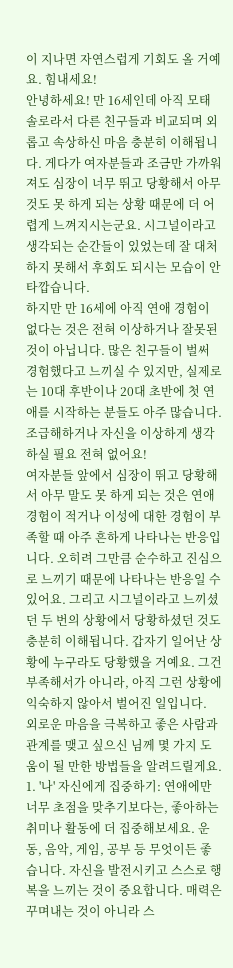이 지나면 자연스럽게 기회도 올 거예요. 힘내세요!
안녕하세요! 만 16세인데 아직 모태 솔로라서 다른 친구들과 비교되며 외롭고 속상하신 마음 충분히 이해됩니다. 게다가 여자분들과 조금만 가까워져도 심장이 너무 뛰고 당황해서 아무것도 못 하게 되는 상황 때문에 더 어렵게 느껴지시는군요. 시그널이라고 생각되는 순간들이 있었는데 잘 대처하지 못해서 후회도 되시는 모습이 안타깝습니다.
하지만 만 16세에 아직 연애 경험이 없다는 것은 전혀 이상하거나 잘못된 것이 아닙니다. 많은 친구들이 벌써 경험했다고 느끼실 수 있지만, 실제로는 10대 후반이나 20대 초반에 첫 연애를 시작하는 분들도 아주 많습니다. 조급해하거나 자신을 이상하게 생각하실 필요 전혀 없어요!
여자분들 앞에서 심장이 뛰고 당황해서 아무 말도 못 하게 되는 것은 연애 경험이 적거나 이성에 대한 경험이 부족할 때 아주 흔하게 나타나는 반응입니다. 오히려 그만큼 순수하고 진심으로 느끼기 때문에 나타나는 반응일 수 있어요. 그리고 시그널이라고 느끼셨던 두 번의 상황에서 당황하셨던 것도 충분히 이해됩니다. 갑자기 일어난 상황에 누구라도 당황했을 거예요. 그건 부족해서가 아니라, 아직 그런 상황에 익숙하지 않아서 벌어진 일입니다.
외로운 마음을 극복하고 좋은 사람과 관계를 맺고 싶으신 님께 몇 가지 도움이 될 만한 방법들을 알려드릴게요.
1. '나' 자신에게 집중하기: 연애에만 너무 초점을 맞추기보다는, 좋아하는 취미나 활동에 더 집중해보세요. 운동, 음악, 게임, 공부 등 무엇이든 좋습니다. 자신을 발전시키고 스스로 행복을 느끼는 것이 중요합니다. 매력은 꾸며내는 것이 아니라 스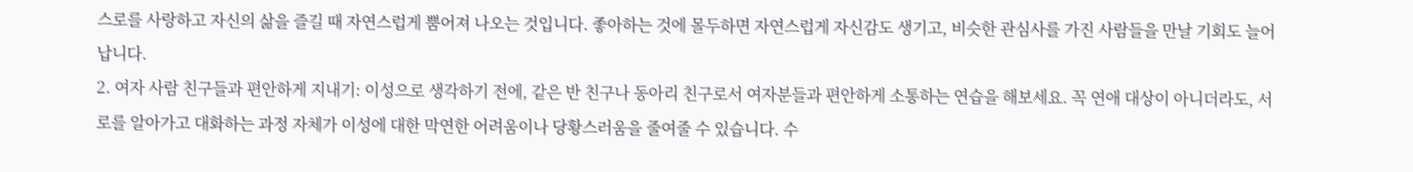스로를 사랑하고 자신의 삶을 즐길 때 자연스럽게 뿜어져 나오는 것입니다. 좋아하는 것에 몰두하면 자연스럽게 자신감도 생기고, 비슷한 관심사를 가진 사람들을 만날 기회도 늘어납니다.
2. 여자 사람 친구들과 편안하게 지내기: 이성으로 생각하기 전에, 같은 반 친구나 동아리 친구로서 여자분들과 편안하게 소통하는 연습을 해보세요. 꼭 연애 대상이 아니더라도, 서로를 알아가고 대화하는 과정 자체가 이성에 대한 막연한 어려움이나 당황스러움을 줄여줄 수 있습니다. 수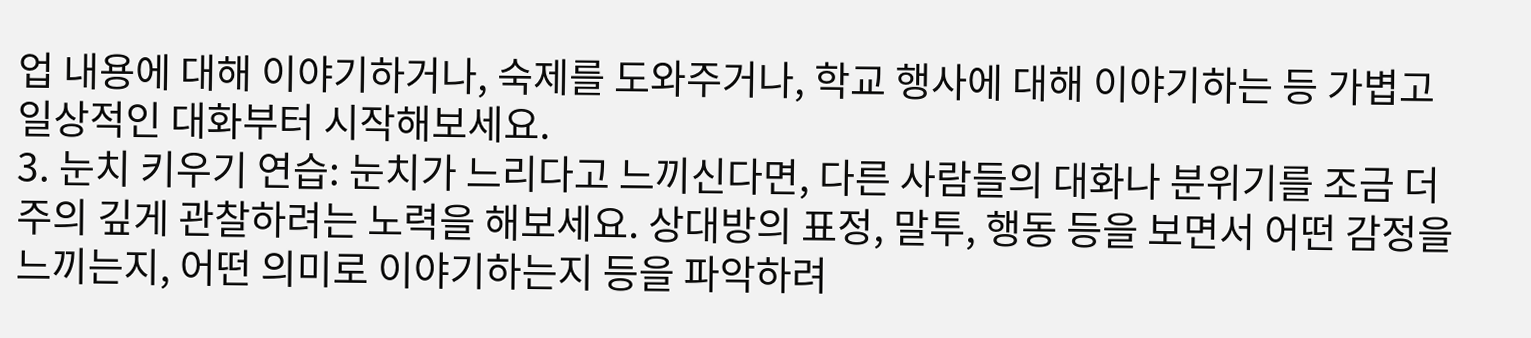업 내용에 대해 이야기하거나, 숙제를 도와주거나, 학교 행사에 대해 이야기하는 등 가볍고 일상적인 대화부터 시작해보세요.
3. 눈치 키우기 연습: 눈치가 느리다고 느끼신다면, 다른 사람들의 대화나 분위기를 조금 더 주의 깊게 관찰하려는 노력을 해보세요. 상대방의 표정, 말투, 행동 등을 보면서 어떤 감정을 느끼는지, 어떤 의미로 이야기하는지 등을 파악하려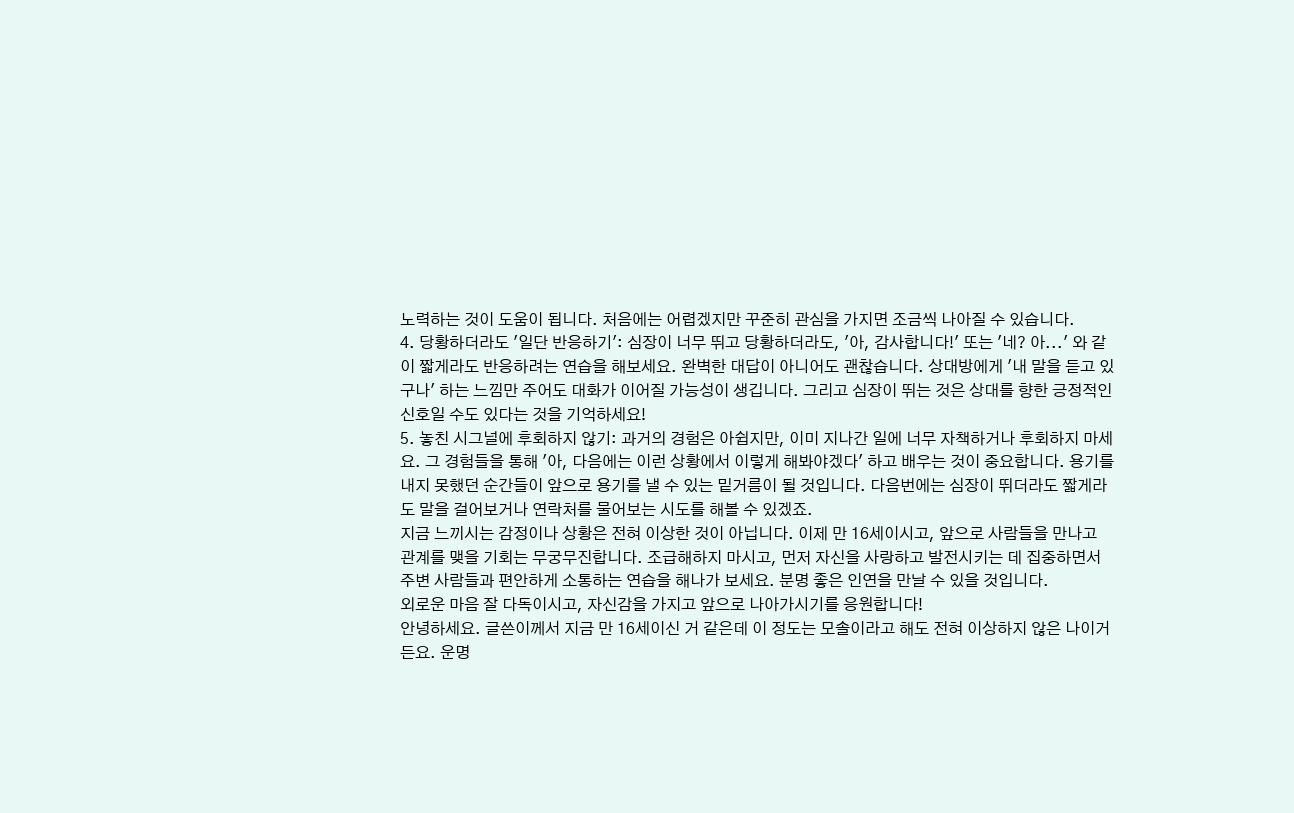노력하는 것이 도움이 됩니다. 처음에는 어렵겠지만 꾸준히 관심을 가지면 조금씩 나아질 수 있습니다.
4. 당황하더라도 '일단 반응하기': 심장이 너무 뛰고 당황하더라도, '아, 감사합니다!' 또는 '네? 아...' 와 같이 짧게라도 반응하려는 연습을 해보세요. 완벽한 대답이 아니어도 괜찮습니다. 상대방에게 '내 말을 듣고 있구나' 하는 느낌만 주어도 대화가 이어질 가능성이 생깁니다. 그리고 심장이 뛰는 것은 상대를 향한 긍정적인 신호일 수도 있다는 것을 기억하세요!
5. 놓친 시그널에 후회하지 않기: 과거의 경험은 아쉽지만, 이미 지나간 일에 너무 자책하거나 후회하지 마세요. 그 경험들을 통해 '아, 다음에는 이런 상황에서 이렇게 해봐야겠다' 하고 배우는 것이 중요합니다. 용기를 내지 못했던 순간들이 앞으로 용기를 낼 수 있는 밑거름이 될 것입니다. 다음번에는 심장이 뛰더라도 짧게라도 말을 걸어보거나 연락처를 물어보는 시도를 해볼 수 있겠죠.
지금 느끼시는 감정이나 상황은 전혀 이상한 것이 아닙니다. 이제 만 16세이시고, 앞으로 사람들을 만나고 관계를 맺을 기회는 무궁무진합니다. 조급해하지 마시고, 먼저 자신을 사랑하고 발전시키는 데 집중하면서 주변 사람들과 편안하게 소통하는 연습을 해나가 보세요. 분명 좋은 인연을 만날 수 있을 것입니다.
외로운 마음 잘 다독이시고, 자신감을 가지고 앞으로 나아가시기를 응원합니다!
안녕하세요. 글쓴이께서 지금 만 16세이신 거 같은데 이 정도는 모솔이라고 해도 전혀 이상하지 않은 나이거든요. 운명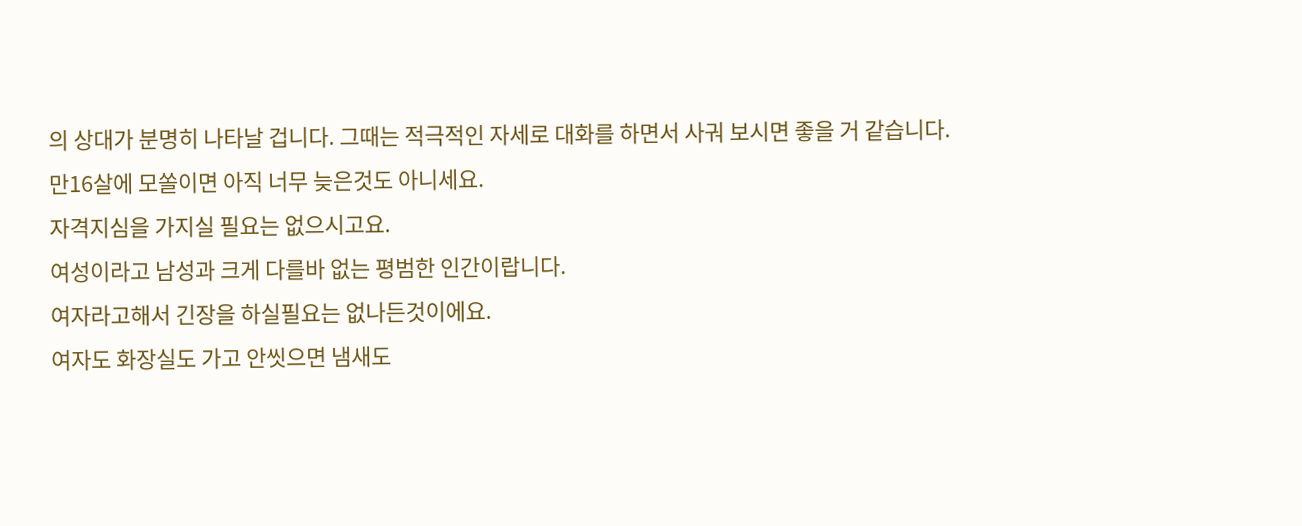의 상대가 분명히 나타날 겁니다. 그때는 적극적인 자세로 대화를 하면서 사궈 보시면 좋을 거 같습니다.
만16살에 모쏠이면 아직 너무 늦은것도 아니세요.
자격지심을 가지실 필요는 없으시고요.
여성이라고 남성과 크게 다를바 없는 평범한 인간이랍니다.
여자라고해서 긴장을 하실필요는 없나든것이에요.
여자도 화장실도 가고 안씻으면 냄새도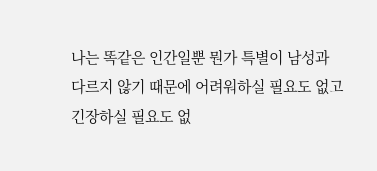나는 똑같은 인간일뿐 뭔가 특별이 남성과 다르지 않기 때문에 어려워하실 필요도 없고 긴장하실 필요도 없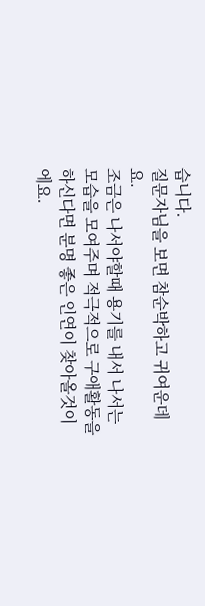습니다.
질문자님을 보면 참순박하고 귀여운데요.
조금은 나서야할때 용기를 내서 나서는 모습을 모여주며 적극적으로 구애활동을 하신다면 분명 좋은 인연이 찾아올것이에요.